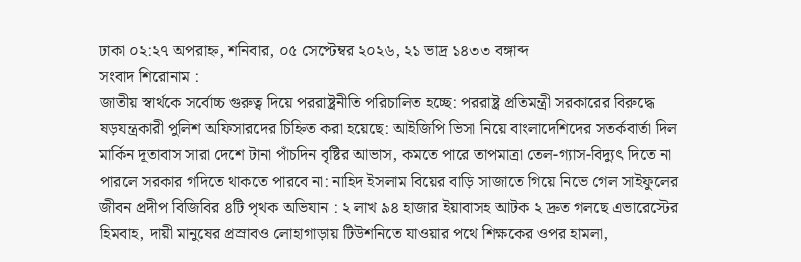ঢাকা ০২:২৭ অপরাহ্ন, শনিবার, ০৫ সেপ্টেম্বর ২০২৬, ২১ ভাদ্র ১৪৩৩ বঙ্গাব্দ
সংবাদ শিরোনাম :
জাতীয় স্বার্থকে সর্বোচ্চ গুরুত্ব দিয়ে পররাষ্ট্রনীতি পরিচালিত হচ্ছে: পররাষ্ট্র প্রতিমন্ত্রী সরকারের বিরুদ্ধে ষড়যন্ত্রকারী পুলিশ অফিসারদের চিহ্নিত করা হয়েছে: আইজিপি ভিসা নিয়ে বাংলাদেশিদের সতর্কবার্তা দিল মার্কিন দূতাবাস সারা দেশে টানা পাঁচদিন বৃষ্টির আভাস, কমতে পারে তাপমাত্রা তেল-গ্যাস-বিদ্যুৎ দিতে না পারলে সরকার গদিতে থাকতে পারবে না: নাহিদ ইসলাম বিয়ের বাড়ি সাজাতে গিয়ে নিভে গেল সাইফুলের জীবন প্রদীপ বিজিবির ৪টি পৃথক অভিযান : ২ লাখ ৯৪ হাজার ইয়াবাসহ আটক ২ দ্রুত গলছে এভারেস্টের হিমবাহ, দায়ী মানুষের প্রস্রাবও লোহাগাড়ায় টিউশনিতে যাওয়ার পথে শিক্ষকের ওপর হামলা,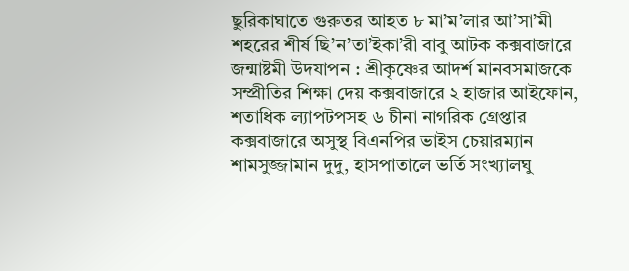ছুরিকাঘাতে গুরুতর আহত ৮ মা’ম’লার আ’সা’মী শহরের শীর্ষ ছি’ন’তা’ইকা’রী বাবু আটক কক্সবাজারে জন্মাষ্টমী উদযাপন : শ্রীকৃষ্ণের আদর্শ মানবসমাজকে সম্প্রীতির শিক্ষা দেয় কক্সবাজারে ২ হাজার আইফোন, শতাধিক ল্যাপটপসহ ৬ চীনা নাগরিক গ্রেপ্তার কক্সবাজারে অসুস্থ বিএনপির ভাইস চেয়ারম্যান শামসুজ্জামান দুদু, হাসপাতালে ভর্তি সংখ্যালঘু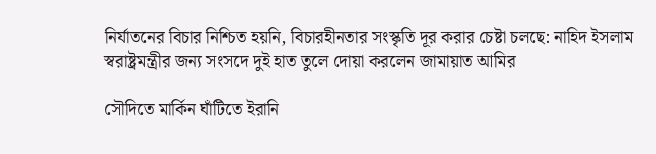নির্যাতনের বিচার নিশ্চিত হয়নি, বিচারহীনতার সংস্কৃতি দূর করার চেষ্টা চলছে: নাহিদ ইসলাম স্বরাষ্ট্রমন্ত্রীর জন্য সংসদে দুই হাত তুলে দোয়া করলেন জামায়াত আমির

সৌদিতে মার্কিন ঘাঁটিতে ইরানি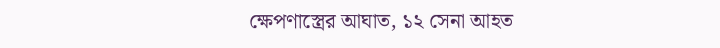ক্ষেপণাস্ত্রের আঘাত, ১২ সেনা আহত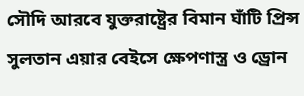সৌদি আরবে যুক্তরাষ্ট্রের বিমান ঘাঁটি প্রিন্স সুলতান এয়ার বেইসে ক্ষেপণাস্ত্র ও ড্রোন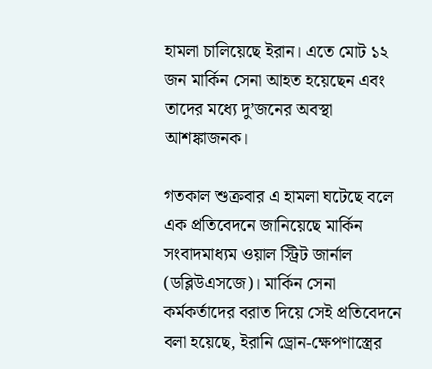হামলা চালিয়েছে ইরান। এতে মোট ১২ জন মার্কিন সেনা আহত হয়েছেন এবং তাদের মধ্যে দু’জনের অবস্থা আশঙ্কাজনক।

গতকাল শুক্রবার এ হামলা ঘটেছে বলে এক প্রতিবেদনে জানিয়েছে মার্কিন সংবাদমাধ্যম ওয়াল স্ট্রিট জার্নাল (ডব্লিউএসজে)। মার্কিন সেনা কর্মকর্তাদের বরাত দিয়ে সেই প্রতিবেদনে বলা হয়েছে, ইরানি ড্রোন-ক্ষেপণাস্ত্রের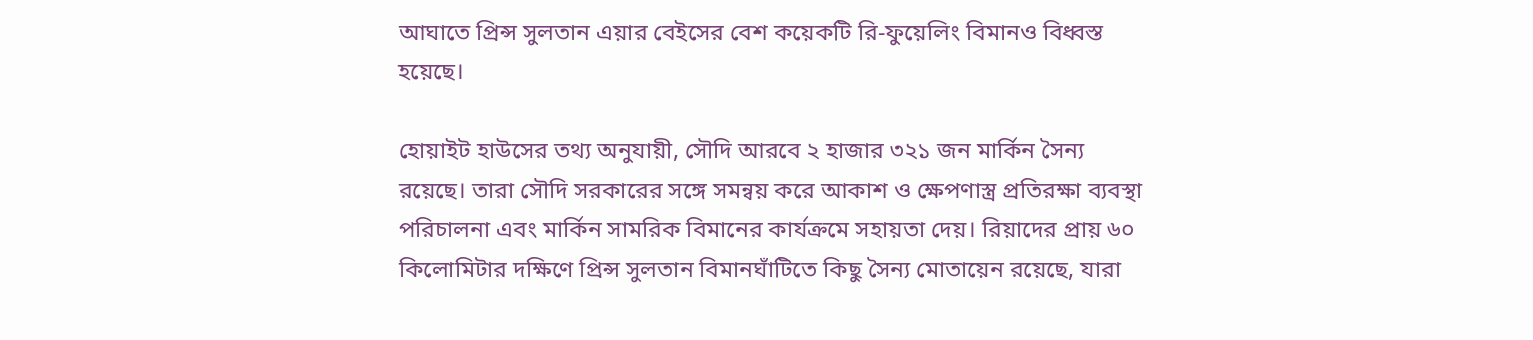আঘাতে প্রিন্স সুলতান এয়ার বেইসের বেশ কয়েকটি রি-ফুয়েলিং বিমানও বিধ্বস্ত হয়েছে।

হোয়াইট হাউসের তথ্য অনুযায়ী, সৌদি আরবে ২ হাজার ৩২১ জন মার্কিন সৈন্য রয়েছে। তারা সৌদি সরকারের সঙ্গে সমন্বয় করে আকাশ ও ক্ষেপণাস্ত্র প্রতিরক্ষা ব্যবস্থা পরিচালনা এবং মার্কিন সামরিক বিমানের কার্যক্রমে সহায়তা দেয়। রিয়াদের প্রায় ৬০ কিলোমিটার দক্ষিণে প্রিন্স সুলতান বিমানঘাঁটিতে কিছু সৈন্য মোতায়েন রয়েছে, যারা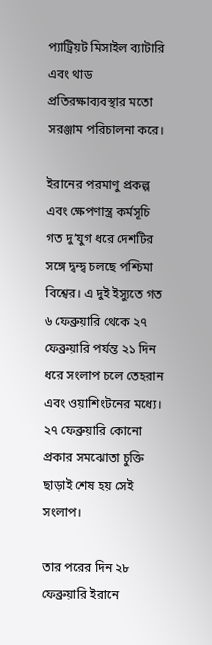প্যাট্রিয়ট মিসাইল ব্যাটারি এবং থাড প্রতিরক্ষাব্যবস্থার মতো সরঞ্জাম পরিচালনা করে।

ইরানের পরমাণু প্রকল্প এবং ক্ষেপণাস্ত্র কর্মসূচি গত দু’যুগ ধরে দেশটির সঙ্গে দ্বন্দ্ব চলছে পশ্চিমা বিশ্বের। এ দুই ইস্যুতে গত ৬ ফেব্রুয়ারি থেকে ২৭ ফেব্রুয়ারি পর্যন্ত ২১ দিন ধরে সংলাপ চলে তেহরান এবং ওয়াশিংটনের মধ্যে। ২৭ ফেব্রুয়ারি কোনো প্রকার সমঝোতা চুক্তি ছাড়াই শেষ হয় সেই সংলাপ।

তার পরের দিন ২৮ ফেব্রুয়ারি ইরানে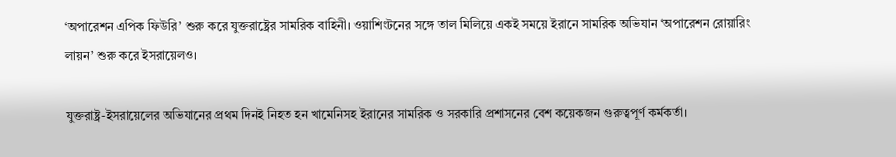‘অপারেশন এপিক ফিউরি’ শুরু করে যুক্তরাষ্ট্রের সামরিক বাহিনী। ওয়াশিংটনের সঙ্গে তাল মিলিয়ে একই সময়ে ইরানে সামরিক অভিযান ‘অপারেশন রোয়ারিং লায়ন’ শুরু করে ইসরায়েলও।

যুক্তরাষ্ট্র-ইসরায়েলের অভিযানের প্রথম দিনই নিহত হন খামেনিসহ ইরানের সামরিক ও সরকারি প্রশাসনের বেশ কয়েকজন গুরুত্বপূর্ণ কর্মকর্তা।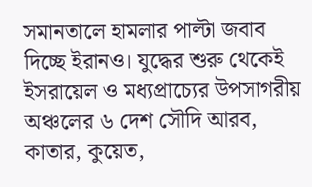সমানতালে হামলার পাল্টা জবাব দিচ্ছে ইরানও। যুদ্ধের শুরু থেকেই ইসরায়েল ও মধ্যপ্রাচ্যের উপসাগরীয় অঞ্চলের ৬ দেশ সৌদি আরব, কাতার, কুয়েত,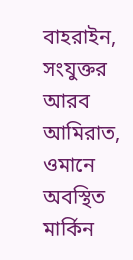বাহরাইন, সংযুক্তর আরব আমিরাত, ওমানে অবস্থিত মার্কিন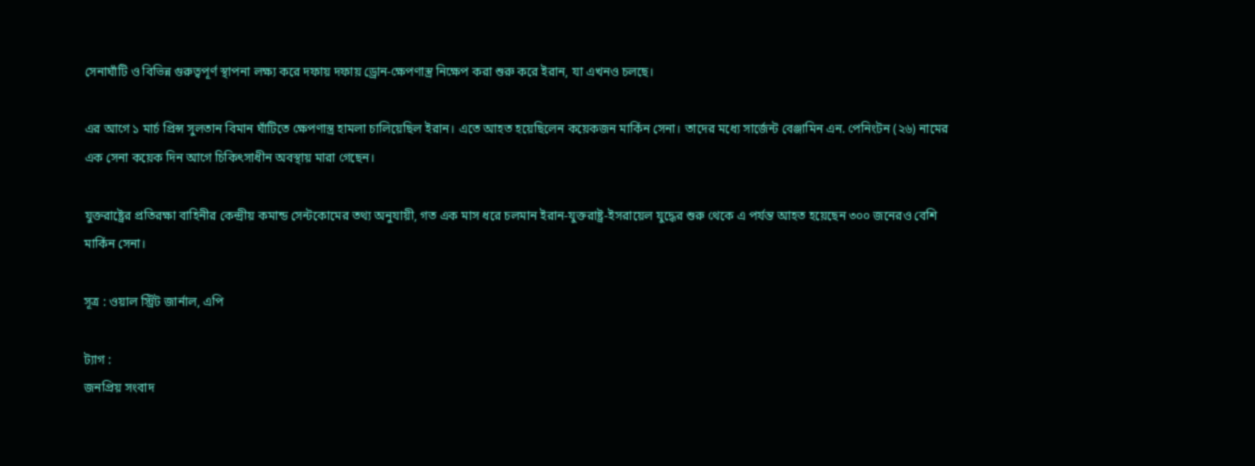সেনাঘাঁটি ও বিভিন্ন গুরুত্বপূর্ণ স্থাপনা লক্ষ্য করে দফায় দফায় ড্রোন-ক্ষেপণাস্ত্র নিক্ষেপ করা শুরু করে ইরান, যা এখনও চলছে।

এর আগে ১ মার্চ প্রিন্স সুলতান বিমান ঘাঁটিতে ক্ষেপণাস্ত্র হামলা চালিয়েছিল ইরান। এতে আহত হয়েছিলেন কয়েকজন মার্কিন সেনা। তাদের মধ্যে সার্জেন্ট বেঞ্জামিন এন. পেনিংটন (২৬) নামের এক সেনা কয়েক দিন আগে চিকিৎসাধীন অবস্থায় মারা গেছেন।

যুক্তরাষ্ট্রের প্রতিরক্ষা বাহিনীর কেন্দ্রীয় কমান্ড সেন্টকোমের তথ্য অনুযায়ী, গত এক মাস ধরে চলমান ইরান-যুক্তরাষ্ট্র-ইসরায়েল যুদ্ধের শুরু থেকে এ পর্যন্ত আহত হয়েছেন ৩০০ জনেরও বেশি মার্কিন সেনা।

সূত্র : ওয়াল স্ট্রিট জার্নাল, এপি

ট্যাগ :
জনপ্রিয় সংবাদ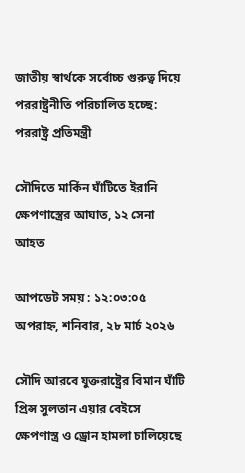জাতীয় স্বার্থকে সর্বোচ্চ গুরুত্ব দিয়ে পররাষ্ট্রনীতি পরিচালিত হচ্ছে: পররাষ্ট্র প্রতিমন্ত্রী

সৌদিতে মার্কিন ঘাঁটিতে ইরানি ক্ষেপণাস্ত্রের আঘাত, ১২ সেনা আহত

আপডেট সময় : ১২:০৩:০৫ অপরাহ্ন, শনিবার, ২৮ মার্চ ২০২৬

সৌদি আরবে যুক্তরাষ্ট্রের বিমান ঘাঁটি প্রিন্স সুলতান এয়ার বেইসে ক্ষেপণাস্ত্র ও ড্রোন হামলা চালিয়েছে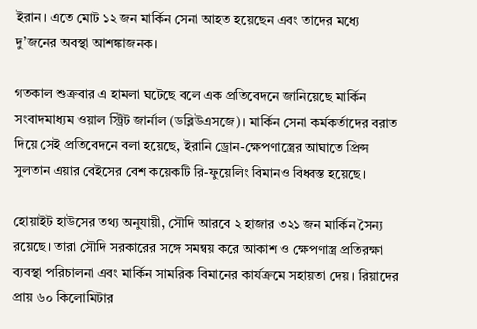ইরান। এতে মোট ১২ জন মার্কিন সেনা আহত হয়েছেন এবং তাদের মধ্যে দু’জনের অবস্থা আশঙ্কাজনক।

গতকাল শুক্রবার এ হামলা ঘটেছে বলে এক প্রতিবেদনে জানিয়েছে মার্কিন সংবাদমাধ্যম ওয়াল স্ট্রিট জার্নাল (ডব্লিউএসজে)। মার্কিন সেনা কর্মকর্তাদের বরাত দিয়ে সেই প্রতিবেদনে বলা হয়েছে, ইরানি ড্রোন-ক্ষেপণাস্ত্রের আঘাতে প্রিন্স সুলতান এয়ার বেইসের বেশ কয়েকটি রি-ফুয়েলিং বিমানও বিধ্বস্ত হয়েছে।

হোয়াইট হাউসের তথ্য অনুযায়ী, সৌদি আরবে ২ হাজার ৩২১ জন মার্কিন সৈন্য রয়েছে। তারা সৌদি সরকারের সঙ্গে সমন্বয় করে আকাশ ও ক্ষেপণাস্ত্র প্রতিরক্ষা ব্যবস্থা পরিচালনা এবং মার্কিন সামরিক বিমানের কার্যক্রমে সহায়তা দেয়। রিয়াদের প্রায় ৬০ কিলোমিটার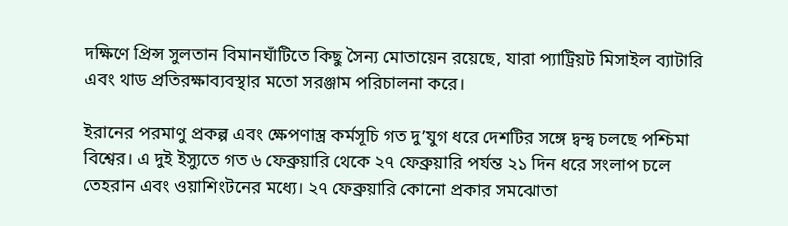দক্ষিণে প্রিন্স সুলতান বিমানঘাঁটিতে কিছু সৈন্য মোতায়েন রয়েছে, যারা প্যাট্রিয়ট মিসাইল ব্যাটারি এবং থাড প্রতিরক্ষাব্যবস্থার মতো সরঞ্জাম পরিচালনা করে।

ইরানের পরমাণু প্রকল্প এবং ক্ষেপণাস্ত্র কর্মসূচি গত দু’যুগ ধরে দেশটির সঙ্গে দ্বন্দ্ব চলছে পশ্চিমা বিশ্বের। এ দুই ইস্যুতে গত ৬ ফেব্রুয়ারি থেকে ২৭ ফেব্রুয়ারি পর্যন্ত ২১ দিন ধরে সংলাপ চলে তেহরান এবং ওয়াশিংটনের মধ্যে। ২৭ ফেব্রুয়ারি কোনো প্রকার সমঝোতা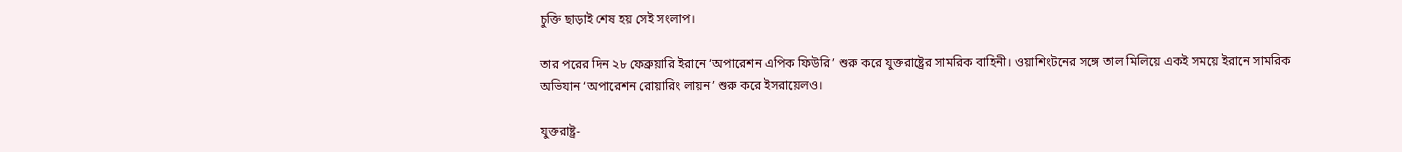চুক্তি ছাড়াই শেষ হয় সেই সংলাপ।

তার পরের দিন ২৮ ফেব্রুয়ারি ইরানে ‘অপারেশন এপিক ফিউরি’ শুরু করে যুক্তরাষ্ট্রের সামরিক বাহিনী। ওয়াশিংটনের সঙ্গে তাল মিলিয়ে একই সময়ে ইরানে সামরিক অভিযান ‘অপারেশন রোয়ারিং লায়ন’ শুরু করে ইসরায়েলও।

যুক্তরাষ্ট্র-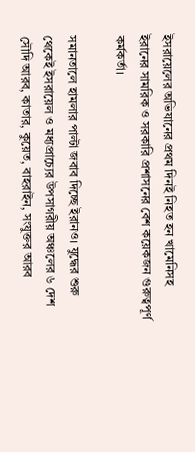ইসরায়েলের অভিযানের প্রথম দিনই নিহত হন খামেনিসহ ইরানের সামরিক ও সরকারি প্রশাসনের বেশ কয়েকজন গুরুত্বপূর্ণ কর্মকর্তা।

সমানতালে হামলার পাল্টা জবাব দিচ্ছে ইরানও। যুদ্ধের শুরু থেকেই ইসরায়েল ও মধ্যপ্রাচ্যের উপসাগরীয় অঞ্চলের ৬ দেশ সৌদি আরব, কাতার, কুয়েত, বাহরাইন, সংযুক্তর আরব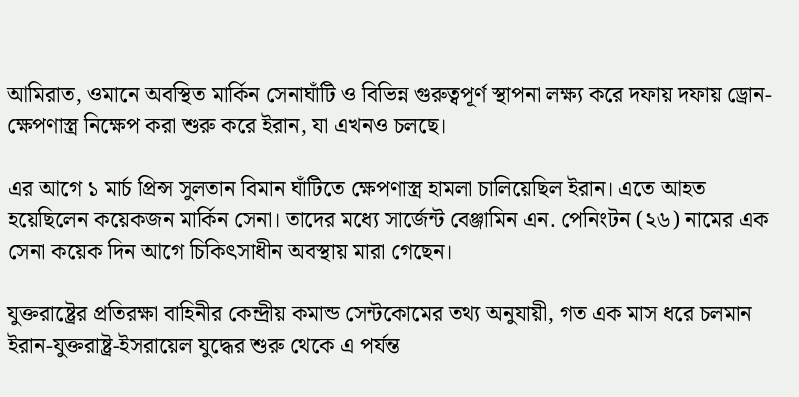আমিরাত, ওমানে অবস্থিত মার্কিন সেনাঘাঁটি ও বিভিন্ন গুরুত্বপূর্ণ স্থাপনা লক্ষ্য করে দফায় দফায় ড্রোন-ক্ষেপণাস্ত্র নিক্ষেপ করা শুরু করে ইরান, যা এখনও চলছে।

এর আগে ১ মার্চ প্রিন্স সুলতান বিমান ঘাঁটিতে ক্ষেপণাস্ত্র হামলা চালিয়েছিল ইরান। এতে আহত হয়েছিলেন কয়েকজন মার্কিন সেনা। তাদের মধ্যে সার্জেন্ট বেঞ্জামিন এন. পেনিংটন (২৬) নামের এক সেনা কয়েক দিন আগে চিকিৎসাধীন অবস্থায় মারা গেছেন।

যুক্তরাষ্ট্রের প্রতিরক্ষা বাহিনীর কেন্দ্রীয় কমান্ড সেন্টকোমের তথ্য অনুযায়ী, গত এক মাস ধরে চলমান ইরান-যুক্তরাষ্ট্র-ইসরায়েল যুদ্ধের শুরু থেকে এ পর্যন্ত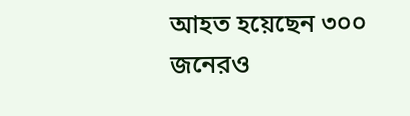আহত হয়েছেন ৩০০ জনেরও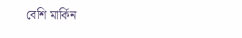বেশি মার্কিন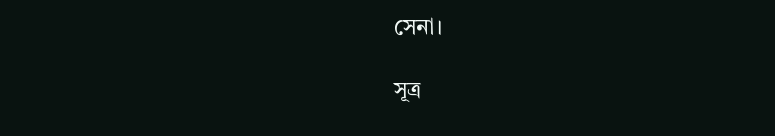সেনা।

সূত্র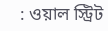: ওয়াল স্ট্রিট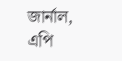জার্নাল, এপি